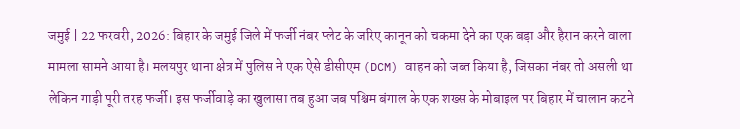जमुई | 22 फरवरी, 2026: बिहार के जमुई जिले में फर्जी नंबर प्लेट के जरिए कानून को चकमा देने का एक बड़ा और हैरान करने वाला मामला सामने आया है। मलयपुर थाना क्षेत्र में पुलिस ने एक ऐसे डीसीएम (DCM) वाहन को जब्त किया है, जिसका नंबर तो असली था लेकिन गाड़ी पूरी तरह फर्जी। इस फर्जीवाड़े का खुलासा तब हुआ जब पश्चिम बंगाल के एक शख्स के मोबाइल पर बिहार में चालान कटने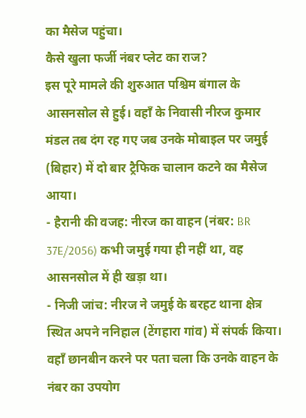का मैसेज पहुंचा।
कैसे खुला फर्जी नंबर प्लेट का राज?
इस पूरे मामले की शुरुआत पश्चिम बंगाल के आसनसोल से हुई। वहाँ के निवासी नीरज कुमार मंडल तब दंग रह गए जब उनके मोबाइल पर जमुई (बिहार) में दो बार ट्रैफिक चालान कटने का मैसेज आया।
- हैरानी की वजह: नीरज का वाहन (नंबर: BR 37E/2056) कभी जमुई गया ही नहीं था, वह आसनसोल में ही खड़ा था।
- निजी जांच: नीरज ने जमुई के बरहट थाना क्षेत्र स्थित अपने ननिहाल (टेंगहारा गांव) में संपर्क किया। वहाँ छानबीन करने पर पता चला कि उनके वाहन के नंबर का उपयोग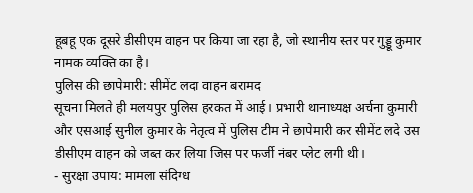हूबहू एक दूसरे डीसीएम वाहन पर किया जा रहा है, जो स्थानीय स्तर पर गुड्डू कुमार नामक व्यक्ति का है।
पुलिस की छापेमारी: सीमेंट लदा वाहन बरामद
सूचना मिलते ही मलयपुर पुलिस हरकत में आई। प्रभारी थानाध्यक्ष अर्चना कुमारी और एसआई सुनील कुमार के नेतृत्व में पुलिस टीम ने छापेमारी कर सीमेंट लदे उस डीसीएम वाहन को जब्त कर लिया जिस पर फर्जी नंबर प्लेट लगी थी।
- सुरक्षा उपाय: मामला संदिग्ध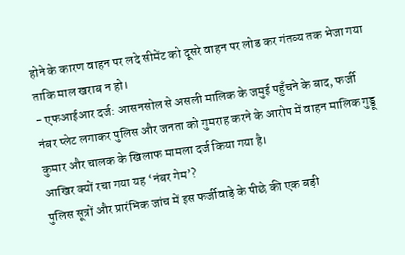होने के कारण वाहन पर लदे सीमेंट को दूसरे वाहन पर लोड कर गंतव्य तक भेजा गया ताकि माल खराब न हो।
- एफआईआर दर्ज: आसनसोल से असली मालिक के जमुई पहुँचने के बाद, फर्जी नंबर प्लेट लगाकर पुलिस और जनता को गुमराह करने के आरोप में वाहन मालिक गुड्डू कुमार और चालक के खिलाफ मामला दर्ज किया गया है।
आखिर क्यों रचा गया यह ‘नंबर गेम’?
पुलिस सूत्रों और प्रारंभिक जांच में इस फर्जीवाड़े के पीछे की एक बड़ी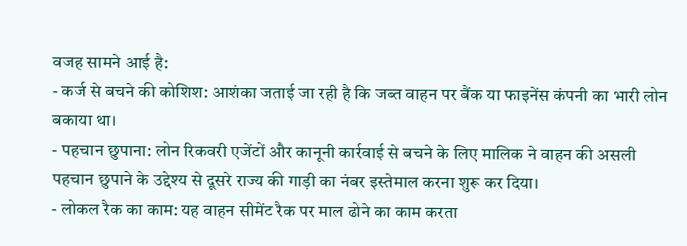वजह सामने आई है:
- कर्ज से बचने की कोशिश: आशंका जताई जा रही है कि जब्त वाहन पर बैंक या फाइनेंस कंपनी का भारी लोन बकाया था।
- पहचान छुपाना: लोन रिकवरी एजेंटों और कानूनी कार्रवाई से बचने के लिए मालिक ने वाहन की असली पहचान छुपाने के उद्देश्य से दूसरे राज्य की गाड़ी का नंबर इस्तेमाल करना शुरू कर दिया।
- लोकल रैक का काम: यह वाहन सीमेंट रैक पर माल ढोने का काम करता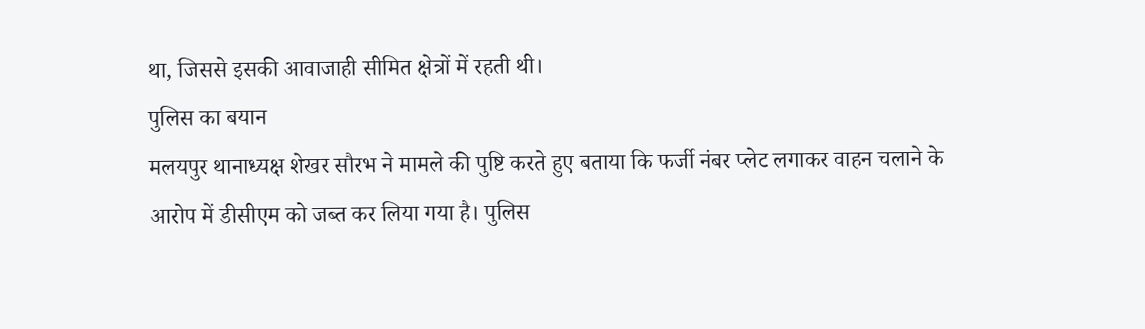था, जिससे इसकी आवाजाही सीमित क्षेत्रों में रहती थी।
पुलिस का बयान
मलयपुर थानाध्यक्ष शेखर सौरभ ने मामले की पुष्टि करते हुए बताया कि फर्जी नंबर प्लेट लगाकर वाहन चलाने के आरोप में डीसीएम को जब्त कर लिया गया है। पुलिस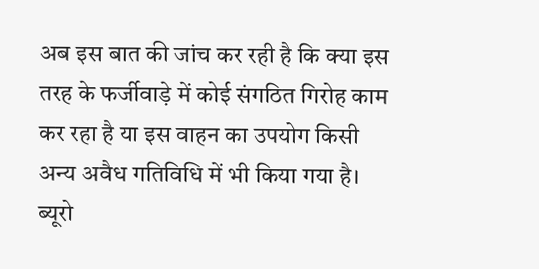अब इस बात की जांच कर रही है कि क्या इस तरह के फर्जीवाड़े में कोई संगठित गिरोह काम कर रहा है या इस वाहन का उपयोग किसी अन्य अवैध गतिविधि में भी किया गया है।
ब्यूरो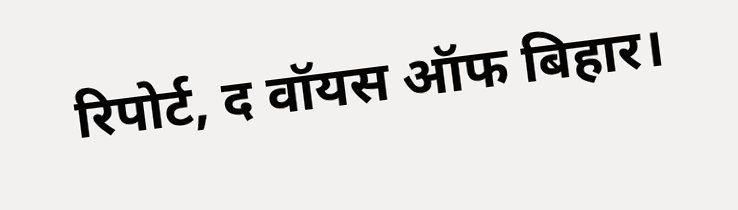रिपोर्ट, द वॉयस ऑफ बिहार।